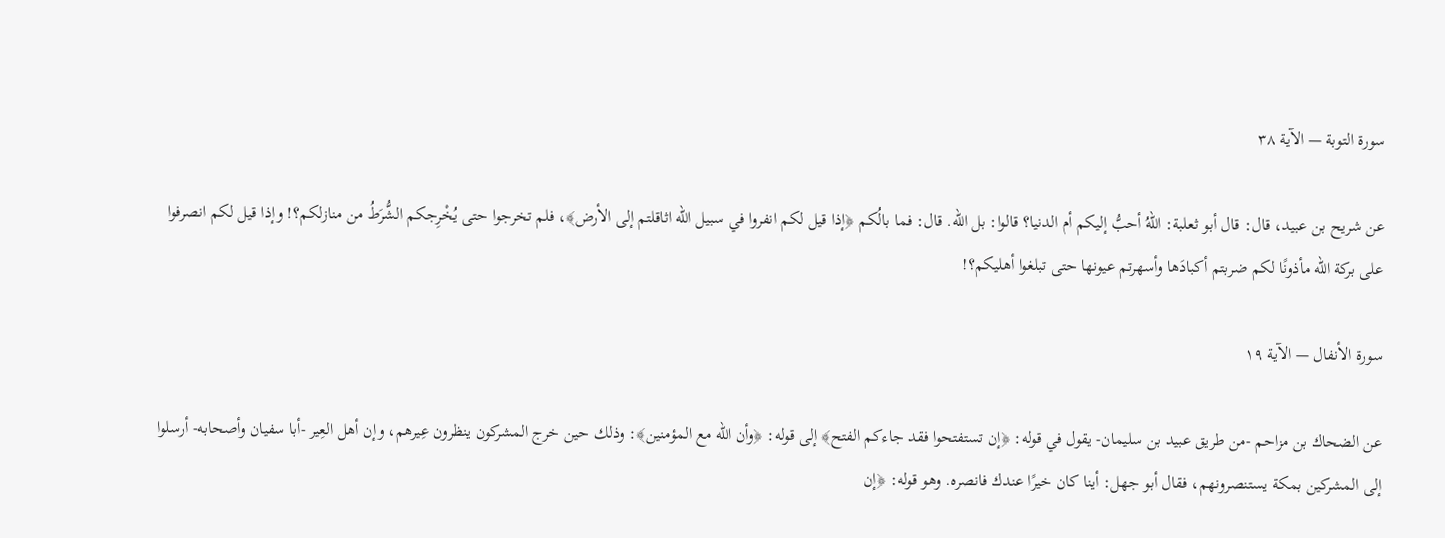سورة التوبة — الآية ٣٨

عن شريح بن عبيد، قال: قال أبو ثعلبة: اللهُ أحبُّ إليكم أم الدنيا؟ قالوا: بل الله. قال: فما بالُكم ﴿إذا قيل لكم انفروا في سبيل الله اثاقلتم إلى الأرض﴾، فلم تخرجوا حتى يُخْرِجكم الشُّرَطُ من منازلكم؟! وإذا قيل لكم انصرفوا على بركة الله مأذونًا لكم ضربتم أكبادَها وأسهرتم عيونها حتى تبلغوا أهليكم؟!

سورة الأنفال — الآية ١٩

عن الضحاك بن مزاحم -من طريق عبيد بن سليمان- يقول في قوله: ﴿إن تستفتحوا فقد جاءكم الفتح﴾ إلى قوله: ﴿وأن الله مع المؤمنين﴾: وذلك حين خرج المشركون ينظرون عِيرهم، وإن أهل العِير -أبا سفيان وأصحابه- أرسلوا إلى المشركين بمكة يستنصرونهم، فقال أبو جهل: أينا كان خيرًا عندك فانصره. وهو قوله: ﴿إن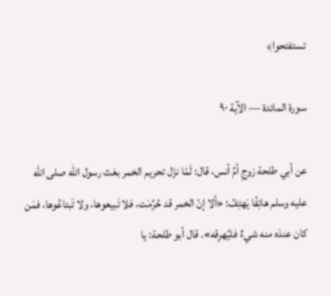تستفتحوا﴾

سورة المائدة — الآية ٩٠

عن أبي طلحة زوجِ أمِّ أنس، قال: لَمّا نزَل تحريم الخمر بعَث رسول الله صلى الله عليه وسلم هاتِفًا يَهتِفُ: «ألا إنّ الخمر قد حُرِّمَت، فلا تَبيعوها، ولا تَبتاعُوها، فمَن كان عندَه منه شيءٌ فليُهرِقه». قال أبو طلحة: يا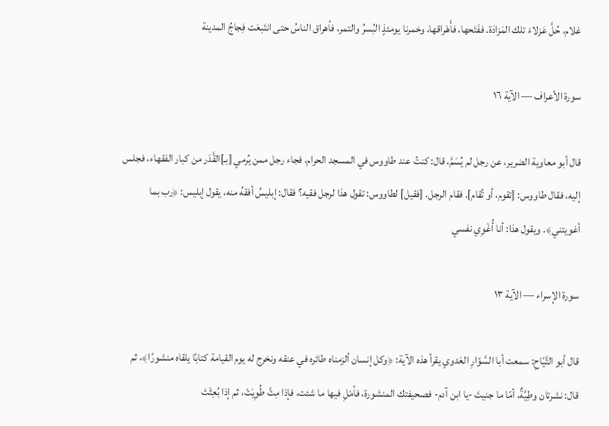غلام، حُلَّ عَزلاءَ تلك المَزادَة. ففَتَحها، فأَهْراقها، وخمرنا يومئذٍ البُسرُ والتمر، فأهراق الناسُ حتى انتَبعَت فِجاجُ المدينة

سورة الأعراف — الآية ١٦

قال أبو معاوية الضرير، عن رجل لم يُسَمَّ، قال: كنتُ عند طاووس في المسجد الحرام، فجاء رجل ممن يُرمي [بـ]القَّدَر من كبار الفقهاء، فجلس إليه، فقال طاووس: [تقوم، أو تُقام]. فقام الرجل. [فقيل] لطاووس: تقول هذا لرجل فقيه؟ فقال: إبليسُ أفقهُ منه، يقول إبليس: ﴿رب بما أغويتني﴾. ويقول هذا: أنا أُغْوِي نفسي

سورة الإسراء — الآية ١٣

قال أبو التَّيّاحِ: سمعت أبا السَّوّارِ العَدوي يقرأ هذه الآية: ﴿وكل إنسان ألزمناه طائره في عنقه ونخرج له يوم القيامة كتابًا يلقاه منشورًا﴾، ثم قال: نشرتان وطِيَّةٌ، أمّا ما جنيتَ -يا ابن آدم- فصحيفتك المنشورة، فأمْلِ فيها ما شئت، فإذا مِتَّ طُوِيَتْ، ثم إذا بُعِثْتَ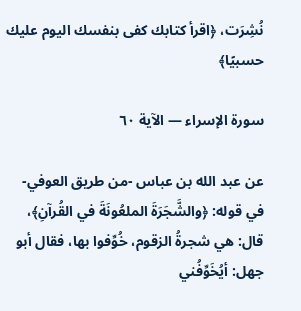نُشِرَت، ﴿اقرأ كتابك كفى بنفسك اليوم عليك حسبيًا﴾

سورة الإسراء — الآية ٦٠

عن عبد الله بن عباس -من طريق العوفي- في قوله: ﴿والشَّجَرَةَ الملعُونَةَ في القُرآنِ﴾، قال: هي شجرةُ الزقوم، خُوِّفوا بها، فقال أبو جهل: أيُخَوِّفُني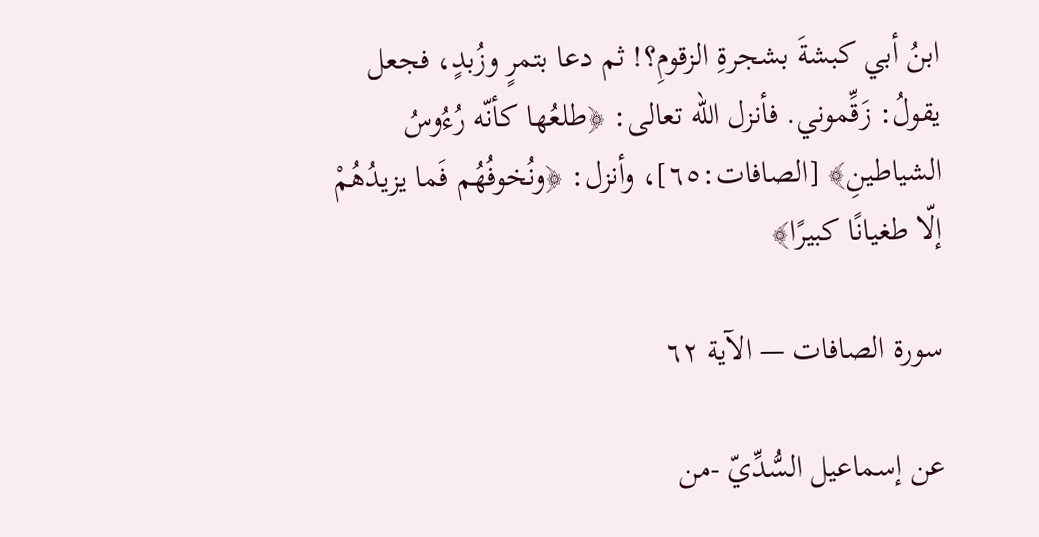ابنُ أبي كبشةَ بشجرةِ الزقومِ؟! ثم دعا بتمرٍ وزُبدٍ، فجعل يقولُ: زَقِّموني. فأنزل الله تعالى: ﴿طلعُها كأنّه رُءُوسُ الشياطينِ﴾ [الصافات:٦٥]، وأنزل: ﴿ونُخوفُهُم فَما يزيدُهُمْ إلّا طغيانًا كبيرًا﴾

سورة الصافات — الآية ٦٢

عن إسماعيل السُّدِّيّ -من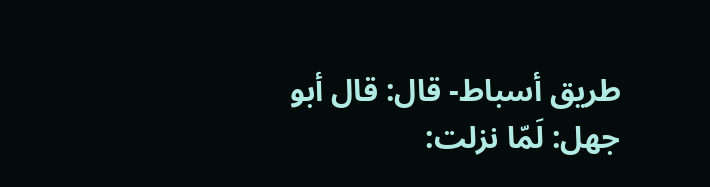طريق أسباط- قال: قال أبو جهل: لَمّا نزلت: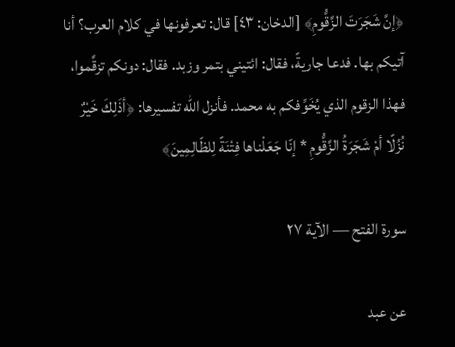﴿إنَّ شَجَرَتَ الزَّقُّومِ﴾ [الدخان: ٤٣] قال: تعرفونها في كلام العرب؟ أنا آتيكم بها. فدعا جاريةً، فقال: ائتيني بتمر وزبد. فقال: دونكم تزقَّموا، فهذا الزقوم الذي يُخَوِّفكم به محمد. فأنزل الله تفسيرها: ﴿أذَلِكَ خَيْرٌ نُزُلًا أمْ شَجَرَةُ الزَّقُّومِ * إنّا جَعَلْناها فِتْنَةً لِلظّالِمِينَ﴾

سورة الفتح — الآية ٢٧

عن عبد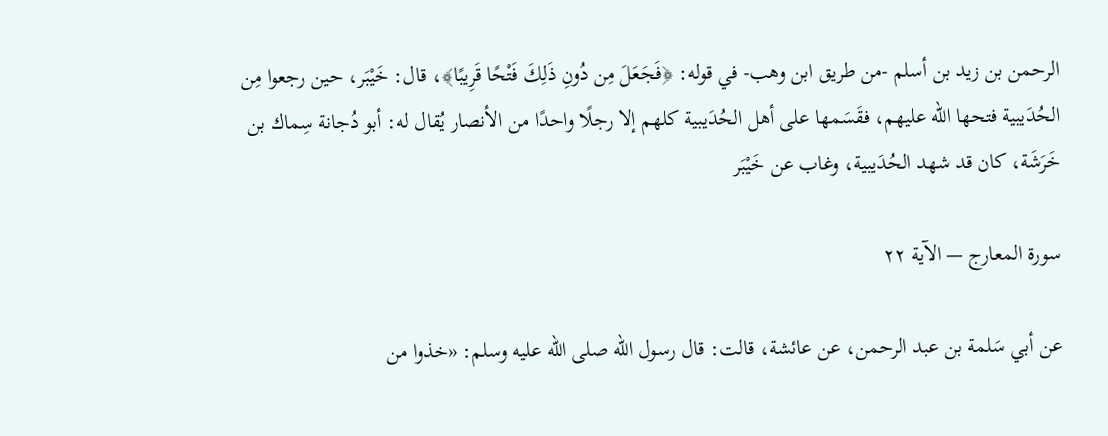الرحمن بن زيد بن أسلم -من طريق ابن وهب- في قوله: ﴿فَجَعَلَ مِن دُونِ ذَلِكَ فَتْحًا قَرِيبًا﴾، قال: خَيْبَر، حين رجعوا مِن الحُدَيبية فتحها الله عليهم، فقَسَمها على أهل الحُدَيبية كلهم إلا رجلًا واحدًا من الأنصار يُقال له: أبو دُجانة سِماك بن خَرَشَة، كان قد شهد الحُدَيبية، وغاب عن خَيْبَر

سورة المعارج — الآية ٢٢

عن أبي سَلمة بن عبد الرحمن، عن عائشة، قالت: قال رسول الله صلى الله عليه وسلم: «خذوا من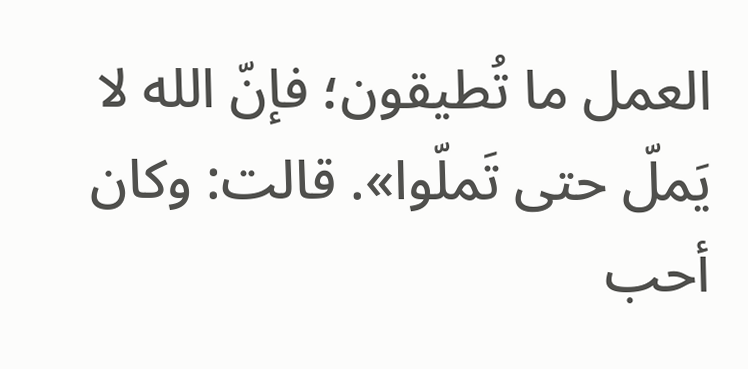العمل ما تُطيقون؛ فإنّ الله لا يَملّ حتى تَملّوا». قالت: وكان أحب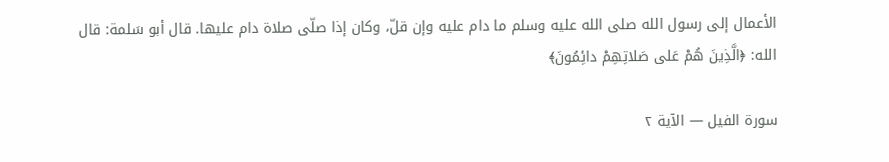الأعمال إلى رسول الله صلى الله عليه وسلم ما دام عليه وإن قلّ، وكان إذا صلّى صلاة دام عليها. قال أبو سَلمة: قال الله: ﴿الَّذِينَ هُمْ عَلى صَلاتِهِمْ دائِمُونَ﴾

سورة الفيل — الآية ٢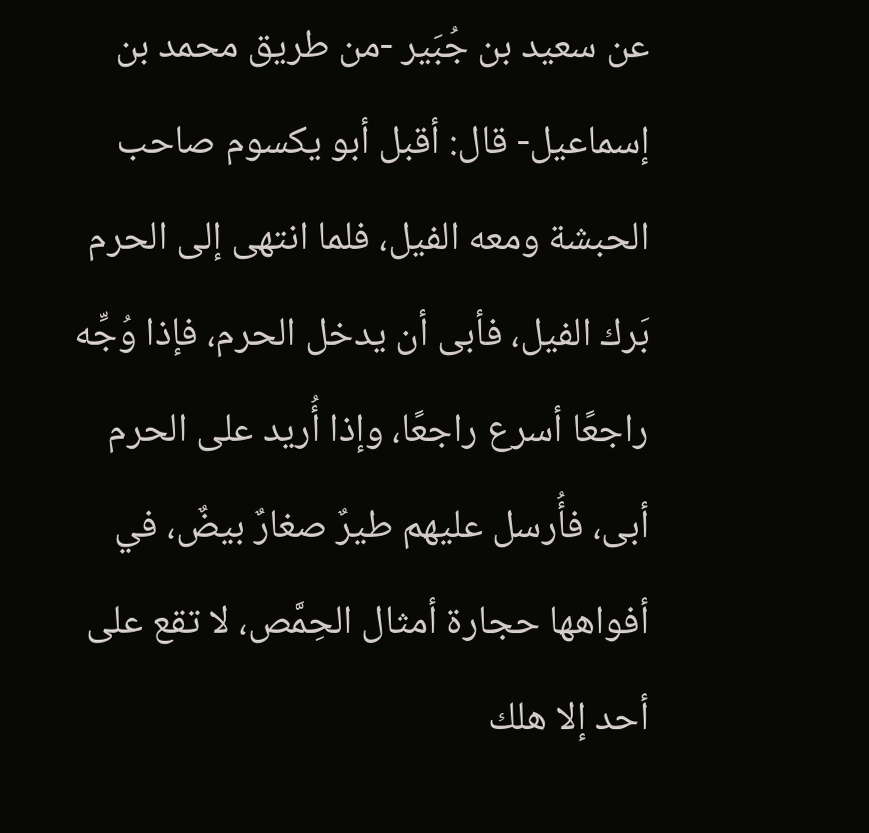عن سعيد بن جُبَير -من طريق محمد بن إسماعيل- قال: أقبل أبو يكسوم صاحب الحبشة ومعه الفيل، فلما انتهى إلى الحرم بَرك الفيل، فأبى أن يدخل الحرم، فإذا وُجِّه راجعًا أسرع راجعًا، وإذا أُريد على الحرم أبى، فأُرسل عليهم طيرٌ صغارٌ بيضٌ، في أفواهها حجارة أمثال الحِمَّص، لا تقع على أحد إلا هلك